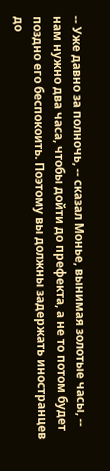-- Уже давно за полночь, -- сказал Монье, вынимая золотые часы, -- нам нужно два часа, чтобы дойти до префекта, а не то потом будет поздно его беспокоить. Поэтому вы должны задержать иностранцев до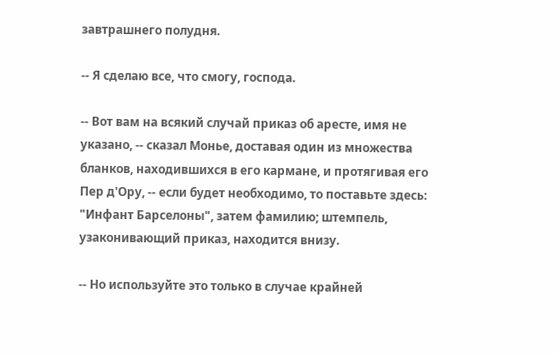завтрашнего полудня.

-- Я сделаю все, что смогу, господа.

-- Вот вам на всякий случай приказ об аресте, имя не указано, -- сказал Монье, доставая один из множества бланков, находившихся в его кармане, и протягивая его Пер д'Ору, -- если будет необходимо, то поставьте здесь: "Инфант Барселоны", затем фамилию; штемпель, узаконивающий приказ, находится внизу.

-- Но используйте это только в случае крайней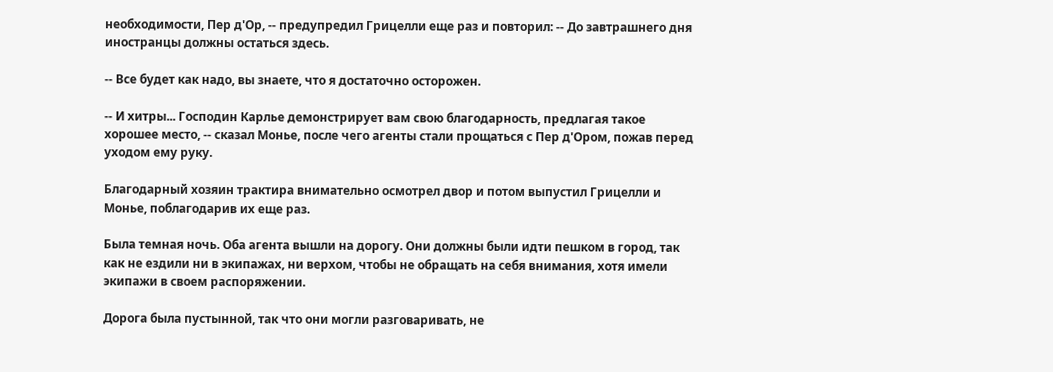необходимости, Пер д'Ор, -- предупредил Грицелли еще раз и повторил: -- До завтрашнего дня иностранцы должны остаться здесь.

-- Все будет как надо, вы знаете, что я достаточно осторожен.

-- И хитры... Господин Карлье демонстрирует вам свою благодарность, предлагая такое хорошее место, -- сказал Монье, после чего агенты стали прощаться с Пер д'Ором, пожав перед уходом ему руку.

Благодарный хозяин трактира внимательно осмотрел двор и потом выпустил Грицелли и Монье, поблагодарив их еще раз.

Была темная ночь. Оба агента вышли на дорогу. Они должны были идти пешком в город, так как не ездили ни в экипажах, ни верхом, чтобы не обращать на себя внимания, хотя имели экипажи в своем распоряжении.

Дорога была пустынной, так что они могли разговаривать, не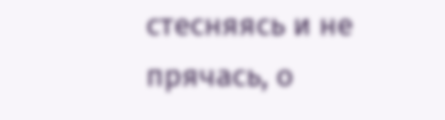стесняясь и не прячась, о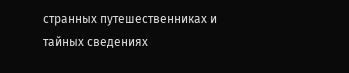странных путешественниках и тайных сведениях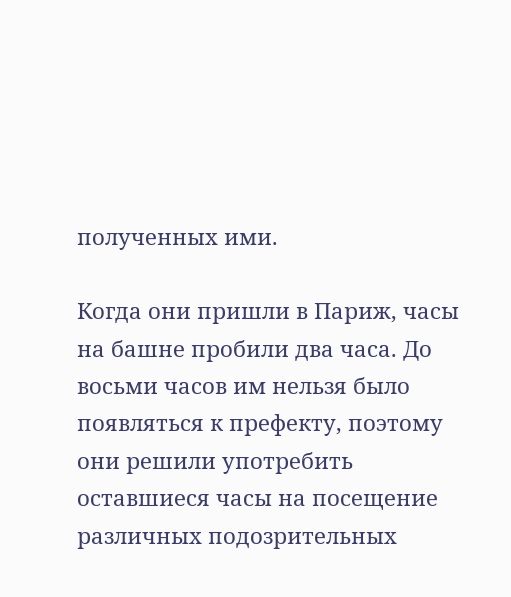полученных ими.

Когда они пришли в Париж, часы на башне пробили два часа. До восьми часов им нельзя было появляться к префекту, поэтому они решили употребить оставшиеся часы на посещение различных подозрительных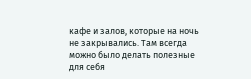кафе и залов, которые на ночь не закрывались. Там всегда можно было делать полезные для себя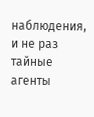наблюдения, и не раз тайные агенты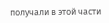получали в этой части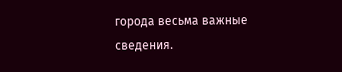города весьма важные сведения.